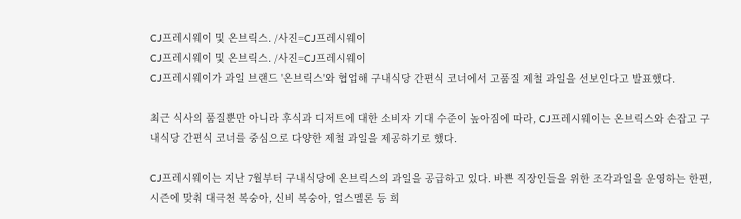CJ프레시웨이 및 온브릭스. /사진=CJ프레시웨이
CJ프레시웨이 및 온브릭스. /사진=CJ프레시웨이
CJ프레시웨이가 과일 브랜드 '온브릭스'와 협업해 구내식당 간편식 코너에서 고품질 제철 과일을 선보인다고 발표했다.

최근 식사의 품질뿐만 아니라 후식과 디저트에 대한 소비자 기대 수준이 높아짐에 따라, CJ프레시웨이는 온브릭스와 손잡고 구내식당 간편식 코너를 중심으로 다양한 제철 과일을 제공하기로 했다.

CJ프레시웨이는 지난 7월부터 구내식당에 온브릭스의 과일을 공급하고 있다. 바쁜 직장인들을 위한 조각과일을 운영하는 한편, 시즌에 맞춰 대극천 복숭아, 신비 복숭아, 얼스멜론 등 희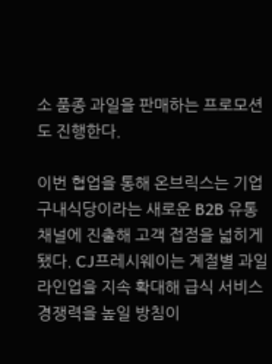소 품종 과일을 판매하는 프로모션도 진행한다.

이번 협업을 통해 온브릭스는 기업 구내식당이라는 새로운 B2B 유통 채널에 진출해 고객 접점을 넓히게 됐다. CJ프레시웨이는 계절별 과일 라인업을 지속 확대해 급식 서비스 경쟁력을 높일 방침이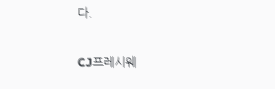다.

CJ프레시웨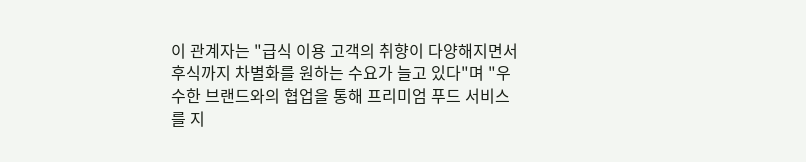이 관계자는 "급식 이용 고객의 취향이 다양해지면서 후식까지 차별화를 원하는 수요가 늘고 있다"며 "우수한 브랜드와의 협업을 통해 프리미엄 푸드 서비스를 지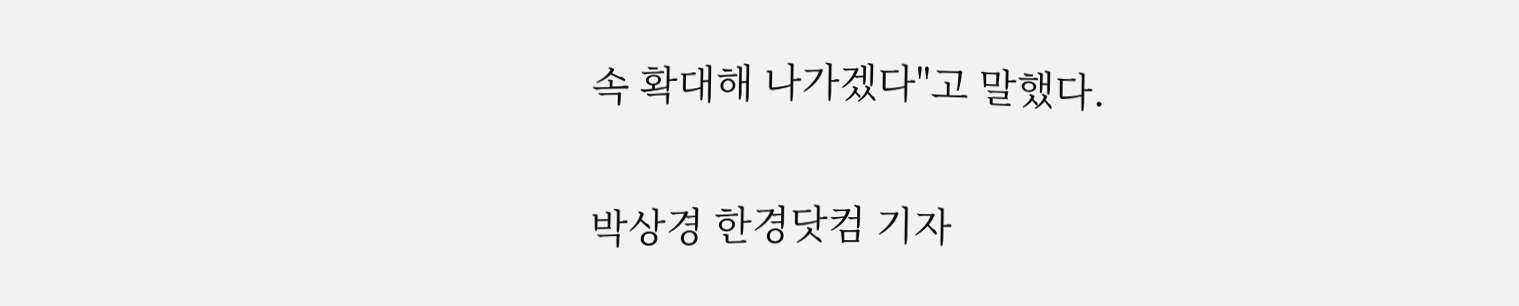속 확대해 나가겠다"고 말했다.

박상경 한경닷컴 기자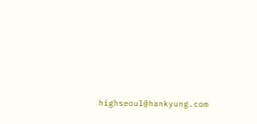highseoul@hankyung.com